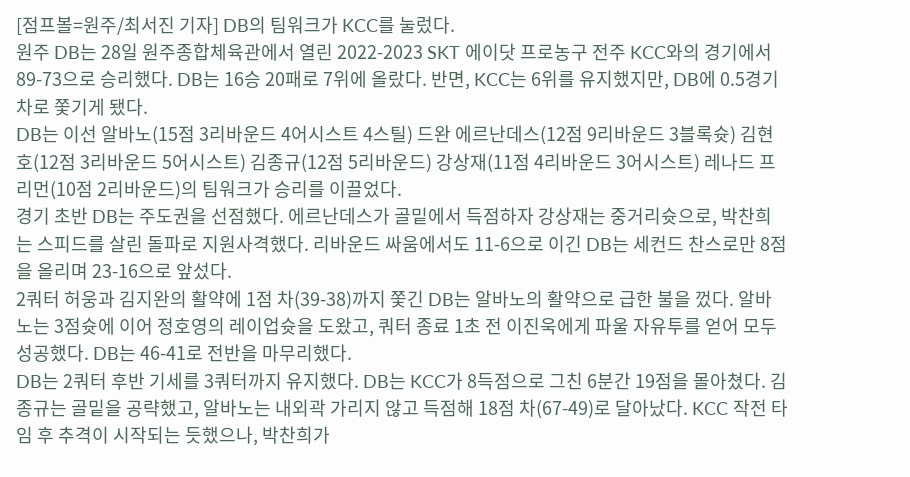[점프볼=원주/최서진 기자] DB의 팀워크가 KCC를 눌렀다.
원주 DB는 28일 원주종합체육관에서 열린 2022-2023 SKT 에이닷 프로농구 전주 KCC와의 경기에서 89-73으로 승리했다. DB는 16승 20패로 7위에 올랐다. 반면, KCC는 6위를 유지했지만, DB에 0.5경기 차로 쫓기게 됐다.
DB는 이선 알바노(15점 3리바운드 4어시스트 4스틸) 드완 에르난데스(12점 9리바운드 3블록슛) 김현호(12점 3리바운드 5어시스트) 김종규(12점 5리바운드) 강상재(11점 4리바운드 3어시스트) 레나드 프리먼(10점 2리바운드)의 팀워크가 승리를 이끌었다.
경기 초반 DB는 주도권을 선점했다. 에르난데스가 골밑에서 득점하자 강상재는 중거리슛으로, 박찬희는 스피드를 살린 돌파로 지원사격했다. 리바운드 싸움에서도 11-6으로 이긴 DB는 세컨드 찬스로만 8점을 올리며 23-16으로 앞섰다.
2쿼터 허웅과 김지완의 활약에 1점 차(39-38)까지 쫓긴 DB는 알바노의 활약으로 급한 불을 껐다. 알바노는 3점슛에 이어 정호영의 레이업슛을 도왔고, 쿼터 종료 1초 전 이진욱에게 파울 자유투를 얻어 모두 성공했다. DB는 46-41로 전반을 마무리했다.
DB는 2쿼터 후반 기세를 3쿼터까지 유지했다. DB는 KCC가 8득점으로 그친 6분간 19점을 몰아쳤다. 김종규는 골밑을 공략했고, 알바노는 내외곽 가리지 않고 득점해 18점 차(67-49)로 달아났다. KCC 작전 타임 후 추격이 시작되는 듯했으나, 박찬희가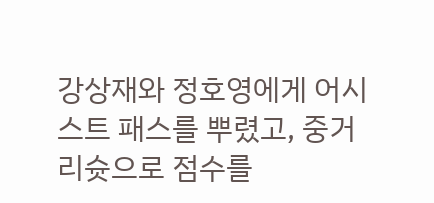강상재와 정호영에게 어시스트 패스를 뿌렸고, 중거리슛으로 점수를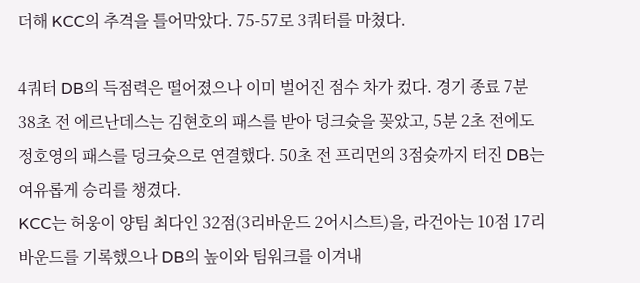더해 KCC의 추격을 틀어막았다. 75-57로 3쿼터를 마쳤다.

4쿼터 DB의 득점력은 떨어졌으나 이미 벌어진 점수 차가 컸다. 경기 종료 7분 38초 전 에르난데스는 김현호의 패스를 받아 덩크슛을 꽂았고, 5분 2초 전에도 정호영의 패스를 덩크슛으로 연결했다. 50초 전 프리먼의 3점슛까지 터진 DB는 여유롭게 승리를 챙겼다.
KCC는 허웅이 양팀 최다인 32점(3리바운드 2어시스트)을, 라건아는 10점 17리바운드를 기록했으나 DB의 높이와 팀워크를 이겨내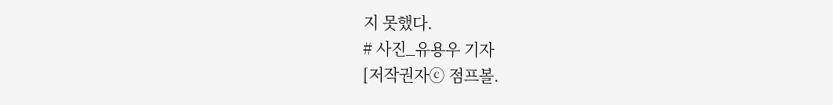지 못했다.
# 사진_유용우 기자
[저작권자ⓒ 점프볼.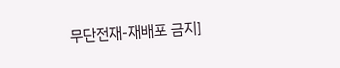무단전재-재배포 금지]